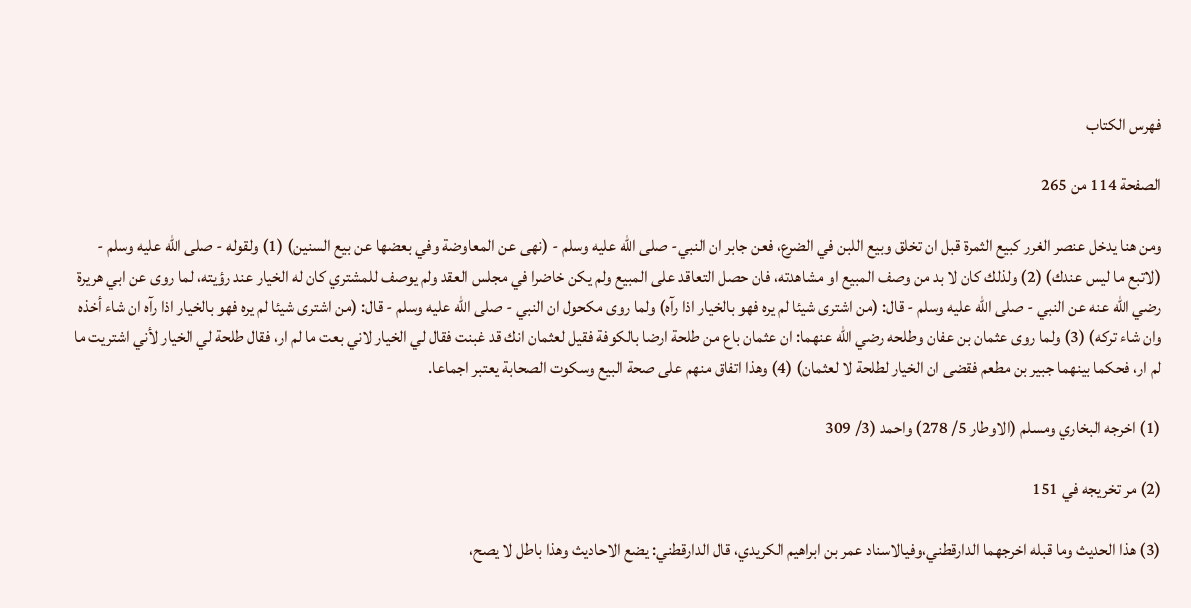فهرس الكتاب

الصفحة 114 من 265

ومن هنا يدخل عنصر الغرر كبيع الثمرة قبل ان تخلق وبيع اللبن في الضرع، فعن جابر ان النبي- صلى الله عليه وسلم - (نهى عن المعاوضة وفي بعضها عن بيع السنين) (1) ولقوله - صلى الله عليه وسلم - (لاتبع ما ليس عندك) (2) ولذلك كان لا بد من وصف المبيع او مشاهدته، فان حصل التعاقد على المبيع ولم يكن خاضرا في مجلس العقد ولم يوصف للمشتري كان له الخيار عند رؤيته، لما روى عن ابي هريرة رضي الله عنه عن النبي - صلى الله عليه وسلم - قال: (من اشترى شيئا لم يره فهو بالخيار اذا رآه) ولما روى مكحول ان النبي - صلى الله عليه وسلم - قال: (من اشترى شيئا لم يره فهو بالخيار اذا رآه ان شاء أخذه وان شاء تركه) (3) ولما روى عثمان بن عفان وطلحه رضي الله عنهما: ان عثمان باع من طلحة ارضا بالكوفة فقيل لعثمان انك قد غبنت فقال لي الخيار لاني بعت ما لم ار، فقال طلحة لي الخيار لأني اشتريت ما لم ار، فحكما بينهما جبير بن مطعم فقضى ان الخيار لطلحة لا لعثمان) (4) وهذا اتفاق منهم على صحة البيع وسكوت الصحابة يعتبر اجماعا.

(1) اخرجه البخاري ومسلم (الاوطار 5/ 278) واحمد (3/ 309

(2) مر تخريجه في 151

(3) هذا الحديث وما قبله اخرجهما الدارقطني،وفيالاسناد عمر بن ابراهيم الكريدي، قال الدارقطني: يضع الاحاديث وهذا باطل لا يصح،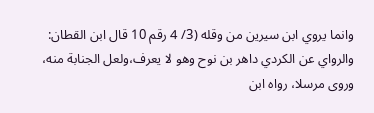وانما يروي ابن سيرين من وقله (3/ 4 رقم 10 قال ابن القطان: والرواي عن الكردي داهر بن نوح وهو لا يعرف،ولعل الجنابة منه، وروى مرسلا، رواه ابن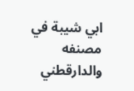ابي شيبة في مصنفه والدارقطني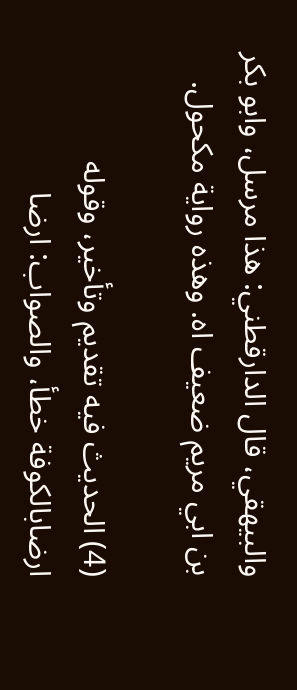والبيهقي، قال الدارقطني: هذا مرسل، وابو بكر بن ابي مريم ضعيف اه. وهذه رواية مكحول.

(4) الحديث فيه تقديم وتأخير، وقوله ارضابالكوفة خطأ، والصواب: ارضا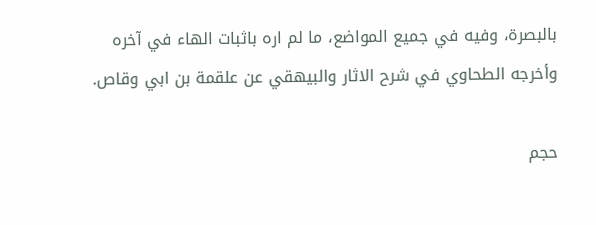بالبصرة، وفيه في جميع المواضع، ما لم اره باثبات الهاء في آخره وأخرجه الطحاوي في شرح الاثار والبيهقي عن علقمة بن ابي وقاص.

حجم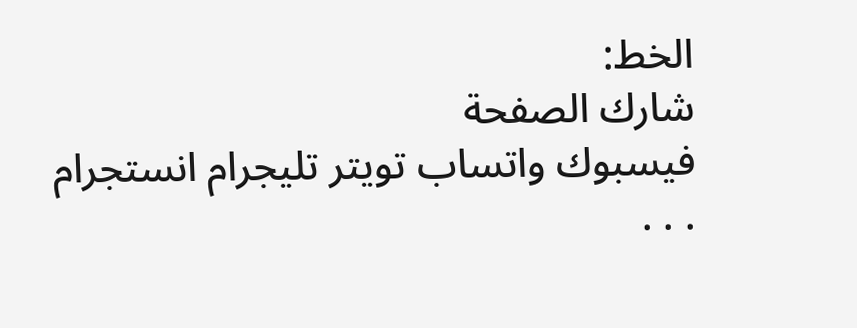الخط:
شارك الصفحة
فيسبوك واتساب تويتر تليجرام انستجرام
. . .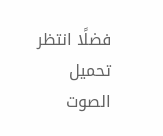فضلًا انتظر تحميل الصوت